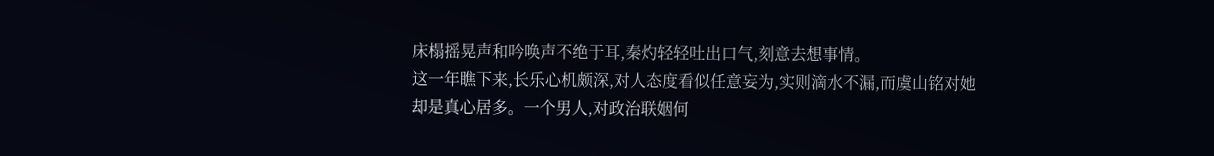床榻摇晃声和吟唤声不绝于耳,秦灼轻轻吐出口气,刻意去想事情。
这一年瞧下来,长乐心机颇深,对人态度看似任意妄为,实则滴水不漏,而虞山铭对她却是真心居多。一个男人,对政治联姻何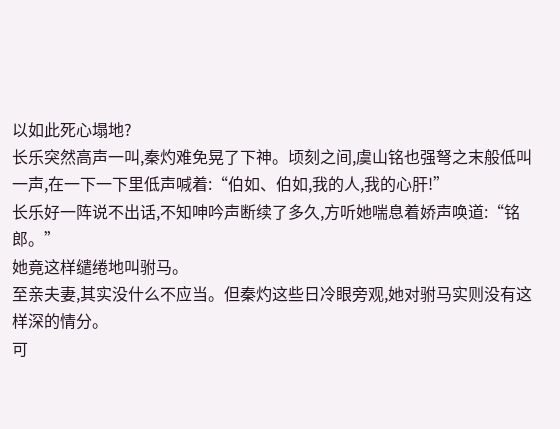以如此死心塌地?
长乐突然高声一叫,秦灼难免晃了下神。顷刻之间,虞山铭也强弩之末般低叫一声,在一下一下里低声喊着:“伯如、伯如,我的人,我的心肝!”
长乐好一阵说不出话,不知呻吟声断续了多久,方听她喘息着娇声唤道:“铭郎。”
她竟这样缱绻地叫驸马。
至亲夫妻,其实没什么不应当。但秦灼这些日冷眼旁观,她对驸马实则没有这样深的情分。
可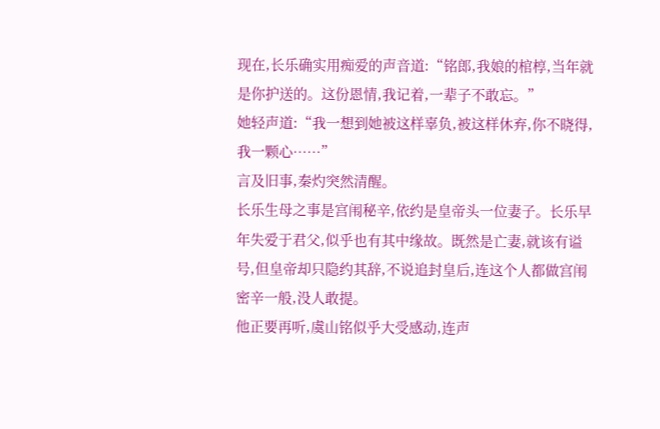现在,长乐确实用痴爱的声音道:“铭郎,我娘的棺椁,当年就是你护送的。这份恩情,我记着,一辈子不敢忘。”
她轻声道:“我一想到她被这样辜负,被这样休弃,你不晓得,我一颗心……”
言及旧事,秦灼突然清醒。
长乐生母之事是宫闱秘辛,依约是皇帝头一位妻子。长乐早年失爱于君父,似乎也有其中缘故。既然是亡妻,就该有谥号,但皇帝却只隐约其辞,不说追封皇后,连这个人都做宫闱密辛一般,没人敢提。
他正要再听,虞山铭似乎大受感动,连声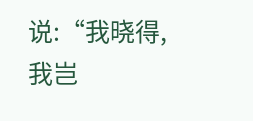说:“我晓得,我岂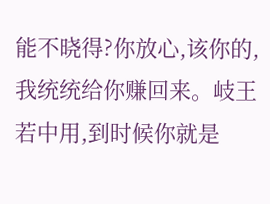能不晓得?你放心,该你的,我统统给你赚回来。岐王若中用,到时候你就是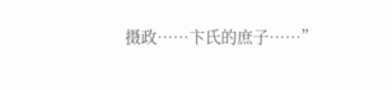摄政……卞氏的庶子……”